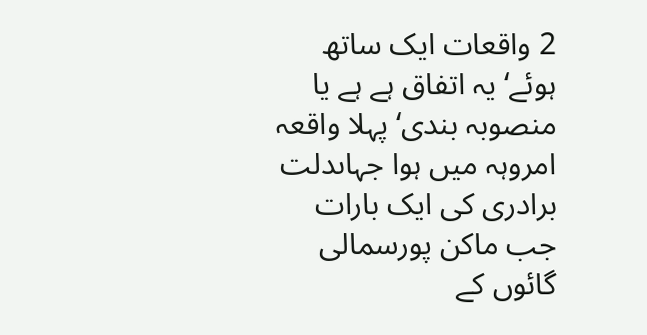2 واقعات ایک ساتھ ہوئے‘ یہ اتفاق ہے ہے یا منصوبہ بندی‘ پہلا واقعہ امروہہ میں ہوا جہاںدلت برادری کی ایک بارات جب ماکن پورسمالی گائوں کے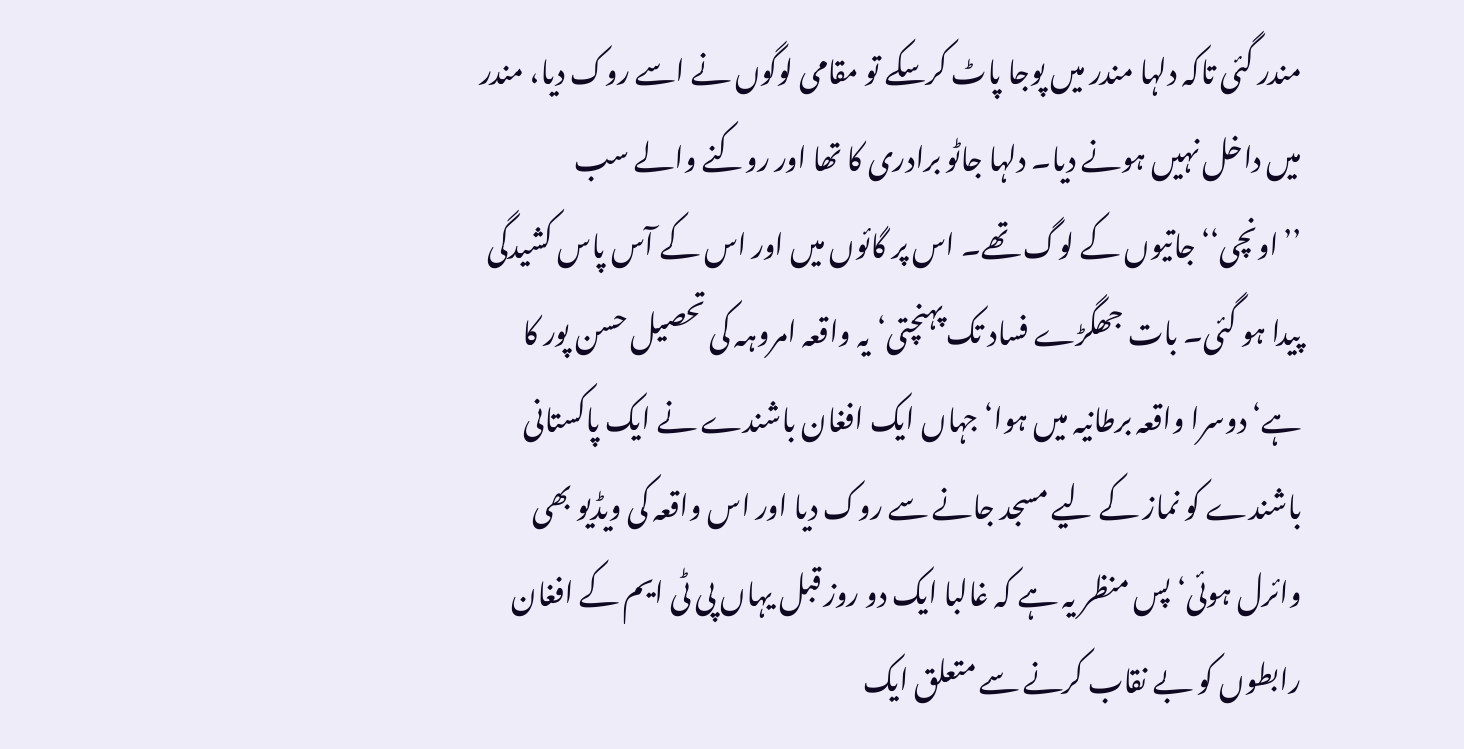مندر گئی تاکہ دلہا مندر میں پوجا پاٹ کرسکے تو مقامی لوگوں نے اسے روک دیا، مندر میں داخل نہیں ہونے دیا۔ دلہا جاٹو برادری کا تھا اور روکنے والے سب ’’اونچی‘‘ جاتیوں کے لوگ تھے۔ اس پر گائوں میں اور اس کے آس پاس کشیدگی پیدا ہو گئی۔ بات جھگڑے فساد تک پہنچتی‘یہ واقعہ امروہہ کی تحصیل حسن پور کا ہے‘ دوسرا واقعہ برطانیہ میں ہوا‘ جہاں ایک افغان باشندے نے ایک پاکستانی باشندے کو نماز کے لیے مسجد جانے سے روک دیا اور اس واقعہ کی ویڈیو بھی وائرل ہوئی‘ پس منظر یہ ہے کہ غالبا ایک دو روز قبل یہاں پی ٹی ایم کے افغان رابطوں کو بے نقاب کرنے سے متعلق ایک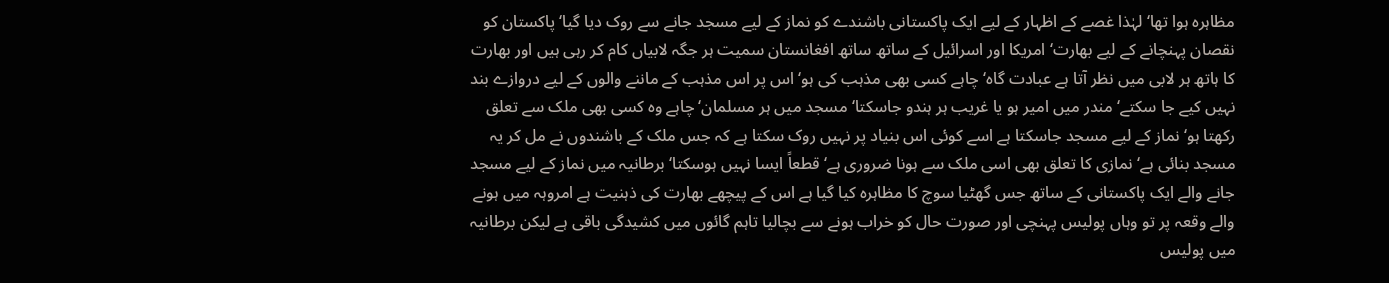مظاہرہ ہوا تھا‘ لہٰذا غصے کے اظہار کے لیے ایک پاکستانی باشندے کو نماز کے لیے مسجد جانے سے روک دیا گیا‘ پاکستان کو نقصان پہنچانے کے لیے بھارت‘ امریکا اور اسرائیل کے ساتھ ساتھ افغانستان سمیت ہر جگہ لابیاں کام کر رہی ہیں اور بھارت کا ہاتھ ہر لابی میں نظر آتا ہے عبادت گاہ‘ چاہے کسی بھی مذہب کی ہو‘ اس پر اس مذہب کے ماننے والوں کے لیے دروازے بند نہیں کیے جا سکتے‘ مندر میں امیر ہو یا غریب ہر ہندو جاسکتا‘ مسجد میں ہر مسلمان‘ چاہے وہ کسی بھی ملک سے تعلق رکھتا ہو‘ نماز کے لیے مسجد جاسکتا ہے اسے کوئی اس بنیاد پر نہیں روک سکتا ہے کہ جس ملک کے باشندوں نے مل کر یہ مسجد بنائی ہے‘ نمازی کا تعلق بھی اسی ملک سے ہونا ضروری ہے‘ قطعاً ایسا نہیں ہوسکتا‘ برطانیہ میں نماز کے لیے مسجد جانے والے ایک پاکستانی کے ساتھ جس گھٹیا سوچ کا مظاہرہ کیا گیا ہے اس کے پیچھے بھارت کی ذہنیت ہے امروہہ میں ہونے والے وقعہ پر تو وہاں پولیس پہنچی اور صورت حال کو خراب ہونے سے بچالیا تاہم گائوں میں کشیدگی باقی ہے لیکن برطانیہ میں پولیس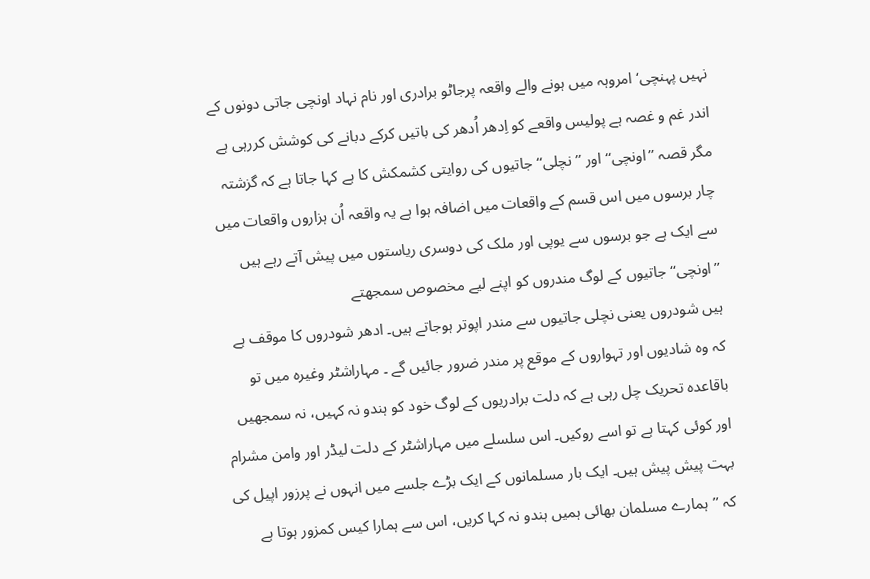نہیں پہنچی‘ امروہہ میں ہونے والے واقعہ پرجاٹو برادری اور نام نہاد اونچی جاتی دونوں کے اندر غم و غصہ ہے پولیس واقعے کو اِدھر اُدھر کی باتیں کرکے دبانے کی کوشش کررہی ہے مگر قصہ ’’اونچی‘‘ اور ’’نچلی‘‘ جاتیوں کی روایتی کشمکش کا ہے کہا جاتا ہے کہ گزشتہ چار برسوں میں اس قسم کے واقعات میں اضافہ ہوا ہے یہ واقعہ اُن ہزاروں واقعات میں سے ایک ہے جو برسوں سے یوپی اور ملک کی دوسری ریاستوں میں پیش آتے رہے ہیں ’’اونچی‘‘ جاتیوں کے لوگ مندروں کو اپنے لیے مخصوص سمجھتے
ہیں شودروں یعنی نچلی جاتیوں سے مندر اپوتر ہوجاتے ہیں۔ ادھر شودروں کا موقف ہے کہ وہ شادیوں اور تہواروں کے موقع پر مندر ضرور جائیں گے ۔ مہاراشٹر وغیرہ میں تو باقاعدہ تحریک چل رہی ہے کہ دلت برادریوں کے لوگ خود کو ہندو نہ کہیں، نہ سمجھیں اور کوئی کہتا ہے تو اسے روکیں۔ اس سلسلے میں مہاراشٹر کے دلت لیڈر اور وامن مشرام بہت پیش پیش ہیں۔ ایک بار مسلمانوں کے ایک بڑے جلسے میں انہوں نے پرزور اپیل کی کہ ’’ہمارے مسلمان بھائی ہمیں ہندو نہ کہا کریں، اس سے ہمارا کیس کمزور ہوتا ہے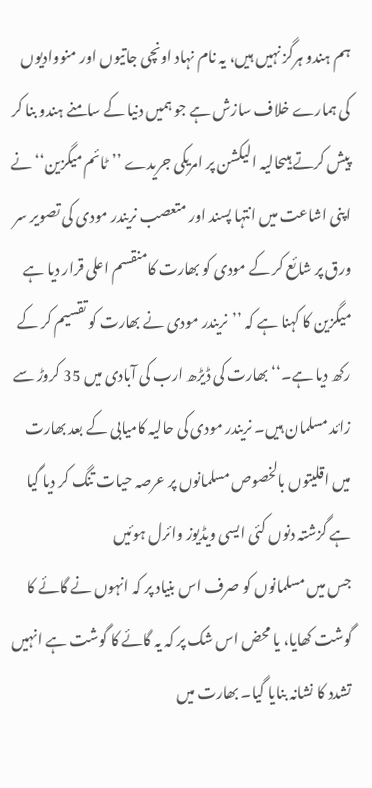ہم ہندو ہرگز نہیں ہیں، یہ نام نہاد اونچی جاتیوں اور منووادیوں کی ہمارے خلاف سازش ہے جو ہمیں دنیا کے سامنے ہندو بنا کر پیش کرتے ہیںحالیہ الیکشن پر امریکی جریدے ’’ٹائم میگزین‘‘ نے اپنی اشاعت میں انتہا پسند اور متعصب نریندر مودی کی تصویر سر ورق پر شائع کر کے مودی کو بھارت کامنقسم اعلی قرار دیا ہے میگزین کا کہنا ہے کہ ’’نریندر مودی نے بھارت کو تقسیم کر کے رکھ دیا ہے۔‘‘ بھارت کی ڈیڑھ ارب کی آبادی میں 35 کروڑ سے زائد مسلمان ہیں۔ نریندر مودی کی حالیہ کامیابی کے بعد بھارت میں اقلیتوں بالخصوص مسلمانوں پر عرصہ حیات تنگ کر دیا گیا ہے گزشتہ دنوں کئی ایسی ویڈیوز وائرل ہوئیں
جس میں مسلمانوں کو صرف اس بنیاد پر کہ انہوں نے گائے کا گوشت کھایا، یا محض اس شک پر کہ یہ گائے کا گوشت ہے انہیں تشدد کا نشانہ بنایا گیا۔ بھارت میں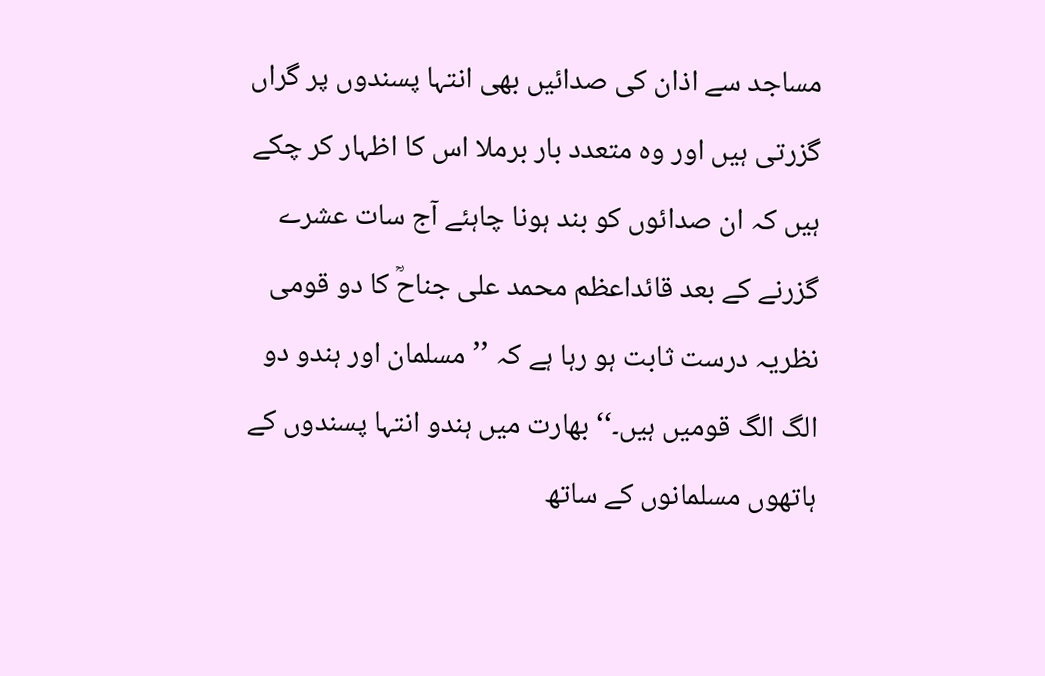مساجد سے اذان کی صدائیں بھی انتہا پسندوں پر گراں گزرتی ہیں اور وہ متعدد بار برملا اس کا اظہار کر چکے ہیں کہ ان صدائوں کو بند ہونا چاہئے آج سات عشرے گزرنے کے بعد قائداعظم محمد علی جناحؒ کا دو قومی نظریہ درست ثابت ہو رہا ہے کہ ’’مسلمان اور ہندو دو الگ الگ قومیں ہیں۔‘‘ بھارت میں ہندو انتہا پسندوں کے ہاتھوں مسلمانوں کے ساتھ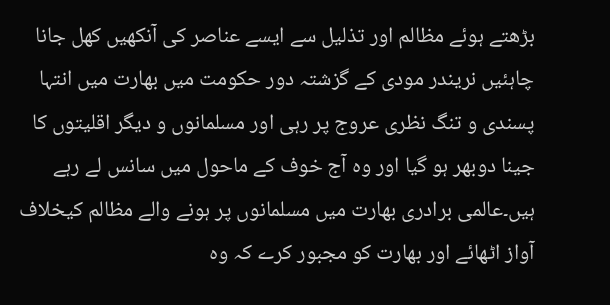بڑھتے ہوئے مظالم اور تذلیل سے ایسے عناصر کی آنکھیں کھل جانا چاہئیں نریندر مودی کے گزشتہ دور حکومت میں بھارت میں انتہا پسندی و تنگ نظری عروج پر رہی اور مسلمانوں و دیگر اقلیتوں کا جینا دوبھر ہو گیا اور وہ آج خوف کے ماحول میں سانس لے رہے ہیں۔عالمی برادری بھارت میں مسلمانوں پر ہونے والے مظالم کیخلاف آواز اٹھائے اور بھارت کو مجبور کرے کہ وہ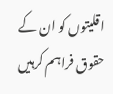اقلیتوں کو ان کے حقوق فراہم کرہیں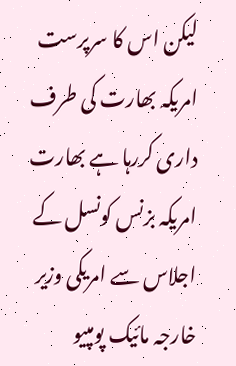لیکن اس کا سرپرست امریکہ بھارت کی طرف داری کررہا ہے بھارت امریکہ بزنس کونسل کے اجلاس سے امریکی وزیر خارجہ مائیک پومپیو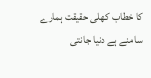کا خطاب کھلی حقیقت ہمارے سامنے ہے دنیا جانتی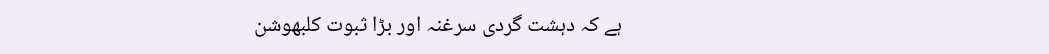ہے کہ دہشت گردی سرغنہ اور بڑا ثبوت کلبھوشن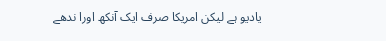یادیو ہے لیکن امریکا صرف ایک آنکھ اورا ندھے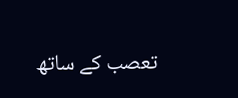تعصب کے ساتھ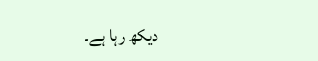دیکھ رہا ہے۔